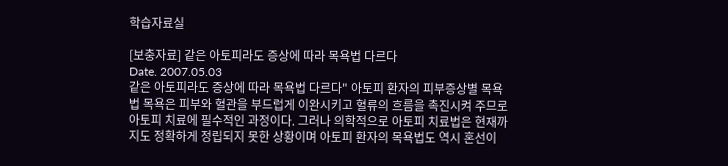학습자료실

[보충자료] 같은 아토피라도 증상에 따라 목욕법 다르다
Date. 2007.05.03
같은 아토피라도 증상에 따라 목욕법 다르다" 아토피 환자의 피부증상별 목욕법 목욕은 피부와 혈관을 부드럽게 이완시키고 혈류의 흐름을 촉진시켜 주므로 아토피 치료에 필수적인 과정이다. 그러나 의학적으로 아토피 치료법은 현재까지도 정확하게 정립되지 못한 상황이며 아토피 환자의 목욕법도 역시 혼선이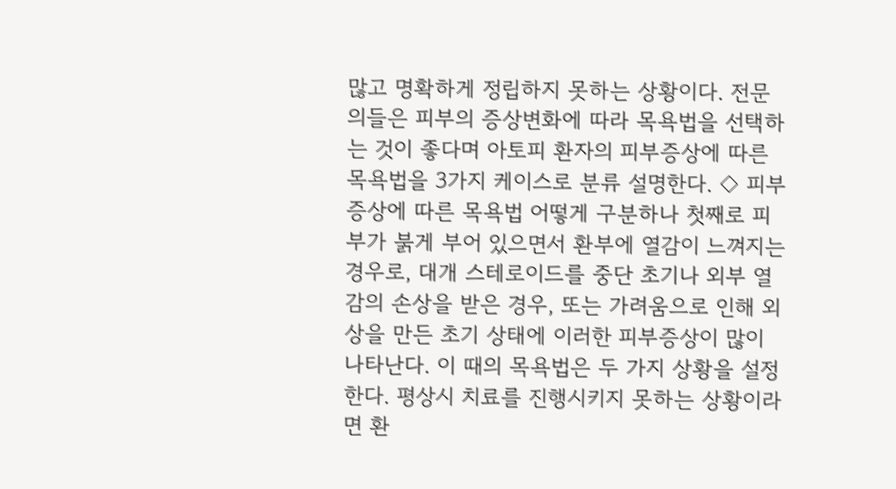많고 명확하게 정립하지 못하는 상황이다. 전문의들은 피부의 증상변화에 따라 목욕법을 선택하는 것이 좋다며 아토피 환자의 피부증상에 따른 목욕법을 3가지 케이스로 분류 설명한다. ◇ 피부증상에 따른 목욕법 어떻게 구분하나 첫째로 피부가 붉게 부어 있으면서 환부에 열감이 느껴지는 경우로, 대개 스테로이드를 중단 초기나 외부 열감의 손상을 받은 경우, 또는 가려움으로 인해 외상을 만든 초기 상태에 이러한 피부증상이 많이 나타난다. 이 때의 목욕법은 두 가지 상황을 설정한다. 평상시 치료를 진행시키지 못하는 상황이라면 환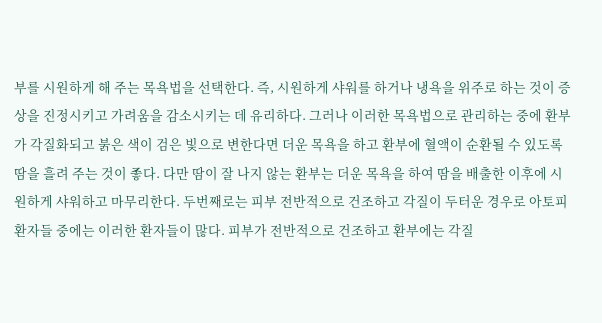부를 시원하게 해 주는 목욕법을 선택한다. 즉, 시원하게 샤워를 하거나 냉욕을 위주로 하는 것이 증상을 진정시키고 가려움을 감소시키는 데 유리하다. 그러나 이러한 목욕법으로 관리하는 중에 환부가 각질화되고 붉은 색이 검은 빛으로 변한다면 더운 목욕을 하고 환부에 혈액이 순환될 수 있도록 땀을 흘려 주는 것이 좋다. 다만 땀이 잘 나지 않는 환부는 더운 목욕을 하여 땀을 배출한 이후에 시원하게 샤워하고 마무리한다. 두번째로는 피부 전반적으로 건조하고 각질이 두터운 경우로 아토피 환자들 중에는 이러한 환자들이 많다. 피부가 전반적으로 건조하고 환부에는 각질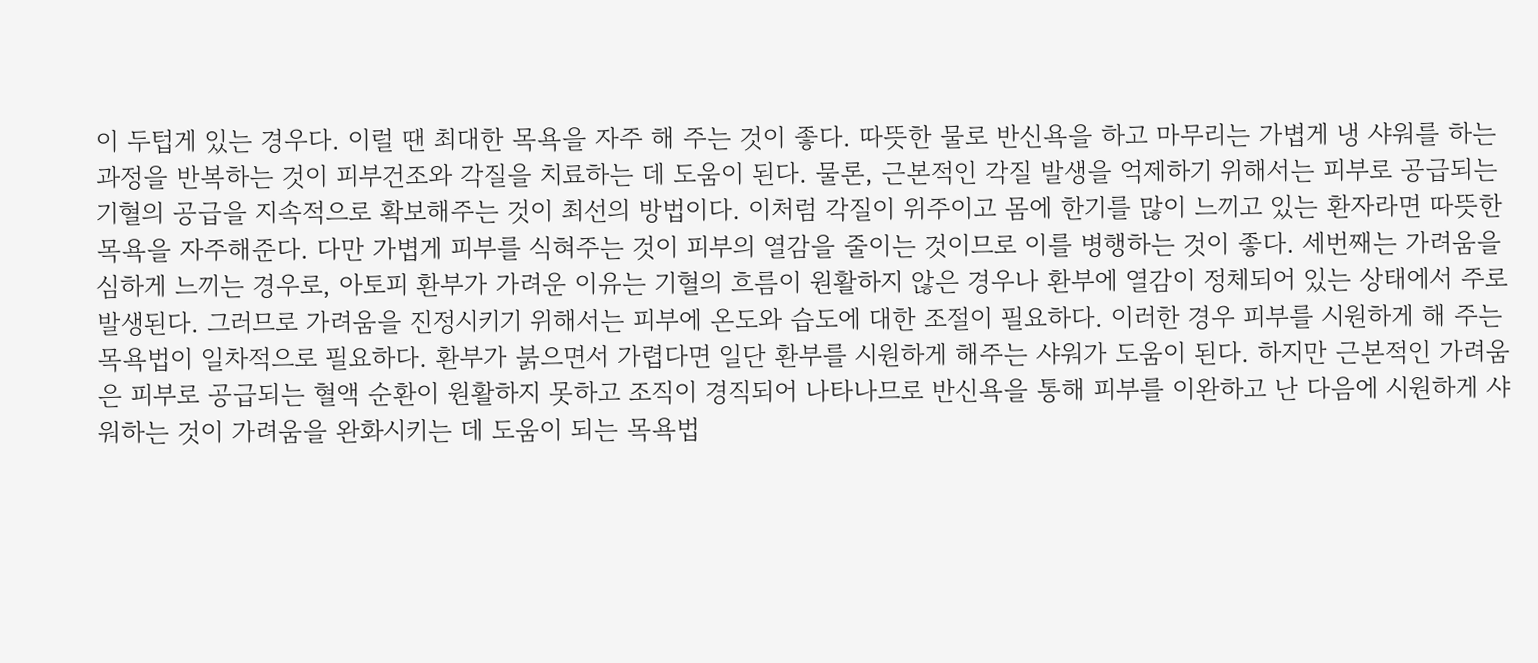이 두텁게 있는 경우다. 이럴 땐 최대한 목욕을 자주 해 주는 것이 좋다. 따뜻한 물로 반신욕을 하고 마무리는 가볍게 냉 샤워를 하는 과정을 반복하는 것이 피부건조와 각질을 치료하는 데 도움이 된다. 물론, 근본적인 각질 발생을 억제하기 위해서는 피부로 공급되는 기혈의 공급을 지속적으로 확보해주는 것이 최선의 방법이다. 이처럼 각질이 위주이고 몸에 한기를 많이 느끼고 있는 환자라면 따뜻한 목욕을 자주해준다. 다만 가볍게 피부를 식혀주는 것이 피부의 열감을 줄이는 것이므로 이를 병행하는 것이 좋다. 세번째는 가려움을 심하게 느끼는 경우로, 아토피 환부가 가려운 이유는 기혈의 흐름이 원활하지 않은 경우나 환부에 열감이 정체되어 있는 상태에서 주로 발생된다. 그러므로 가려움을 진정시키기 위해서는 피부에 온도와 습도에 대한 조절이 필요하다. 이러한 경우 피부를 시원하게 해 주는 목욕법이 일차적으로 필요하다. 환부가 붉으면서 가렵다면 일단 환부를 시원하게 해주는 샤워가 도움이 된다. 하지만 근본적인 가려움은 피부로 공급되는 혈액 순환이 원활하지 못하고 조직이 경직되어 나타나므로 반신욕을 통해 피부를 이완하고 난 다음에 시원하게 샤워하는 것이 가려움을 완화시키는 데 도움이 되는 목욕법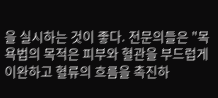을 실시하는 것이 좋다. 전문의들은 "목욕법의 목적은 피부와 혈관을 부드럽게 이완하고 혈류의 흐름을 촉진하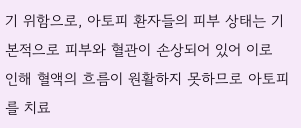기 위함으로, 아토피 환자들의 피부 상태는 기본적으로 피부와 혈관이 손상되어 있어 이로 인해 혈액의 흐름이 원활하지 못하므로 아토피를 치료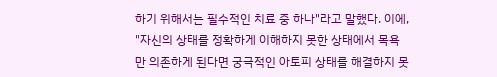하기 위해서는 필수적인 치료 중 하나"라고 말했다. 이에, "자신의 상태를 정확하게 이해하지 못한 상태에서 목욕만 의존하게 된다면 궁극적인 아토피 상태를 해결하지 못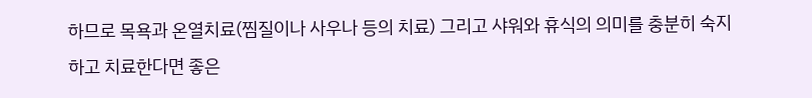하므로 목욕과 온열치료(찜질이나 사우나 등의 치료) 그리고 샤워와 휴식의 의미를 충분히 숙지하고 치료한다면 좋은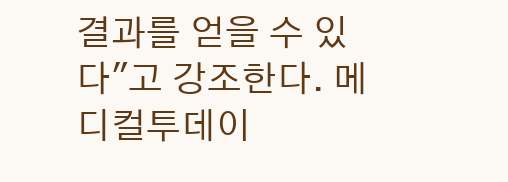결과를 얻을 수 있다"고 강조한다. 메디컬투데이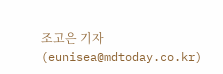조고은 기자 (eunisea@mdtoday.co.kr)